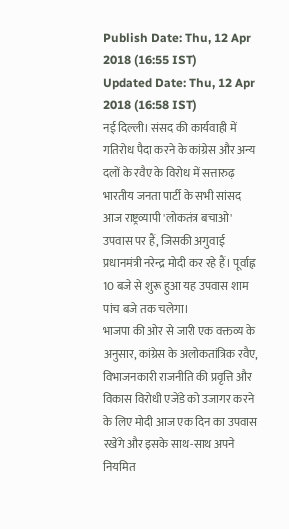Publish Date: Thu, 12 Apr 2018 (16:55 IST)
Updated Date: Thu, 12 Apr 2018 (16:58 IST)
नई दिल्ली। संसद की कार्यवाही में गतिरोध पैदा करने के कांग्रेस और अन्य दलों के रवैए के विरोध में सत्तारुढ़ भारतीय जनता पार्टी के सभी सांसद आज राष्ट्रव्यापी 'लोकतंत्र बचाओ' उपवास पर हैं, जिसकी अगुवाई प्रधानमंत्री नरेन्द्र मोदी कर रहे हैं। पूर्वाह्न 10 बजे से शुरू हुआ यह उपवास शाम पांच बजे तक चलेगा।
भाजपा की ओर से जारी एक वक्तव्य के अनुसार, कांग्रेस के अलोकतांत्रिक रवैए, विभाजनकारी राजनीति की प्रवृत्ति और विकास विरोधी एजेंडे को उजागर करने के लिए मोदी आज एक दिन का उपवास रखेंगे और इसके साथ-साथ अपने नियमित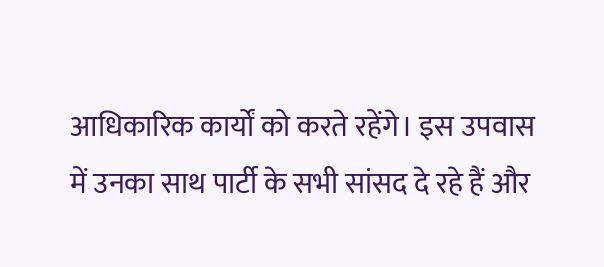आधिकारिक कार्यों को करते रहेंगे। इस उपवास में उनका साथ पार्टी के सभी सांसद दे रहे हैं और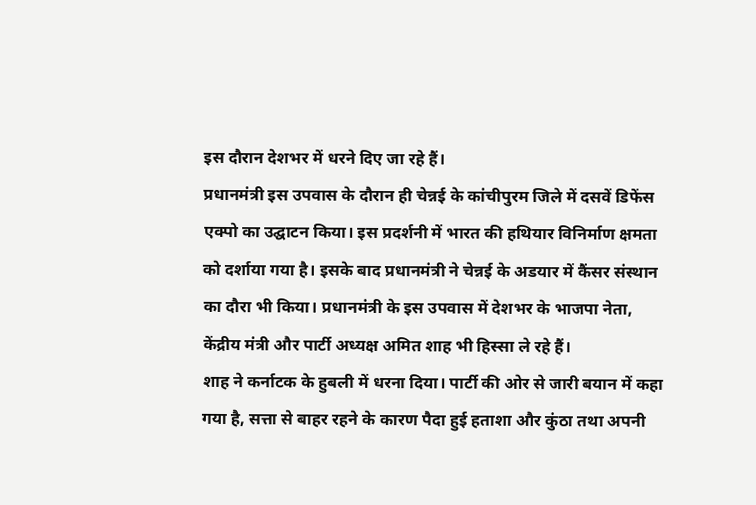इस दौरान देशभर में धरने दिए जा रहे हैं।
प्रधानमंत्री इस उपवास के दौरान ही चेन्नई के कांचीपुरम जिले में दसवें डिफेंस एक्पो का उद्घाटन किया। इस प्रदर्शनी में भारत की हथियार विनिर्माण क्षमता को दर्शाया गया है। इसके बाद प्रधानमंत्री ने चेन्नई के अडयार में कैंसर संस्थान का दौरा भी किया। प्रधानमंत्री के इस उपवास में देशभर के भाजपा नेता, केंद्रीय मंत्री और पार्टी अध्यक्ष अमित शाह भी हिस्सा ले रहे हैं।
शाह ने कर्नाटक के हुबली में धरना दिया। पार्टी की ओर से जारी बयान में कहा गया है, सत्ता से बाहर रहने के कारण पैदा हुई हताशा और कुंठा तथा अपनी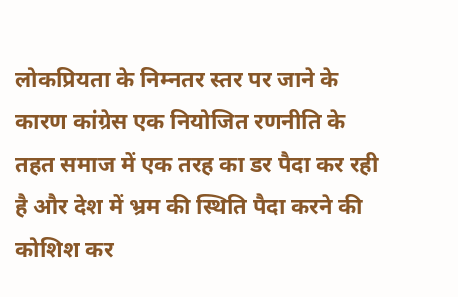लोकप्रियता के निम्नतर स्तर पर जाने के कारण कांग्रेस एक नियोजित रणनीति के तहत समाज में एक तरह का डर पैदा कर रही है और देश में भ्रम की स्थिति पैदा करने की कोशिश कर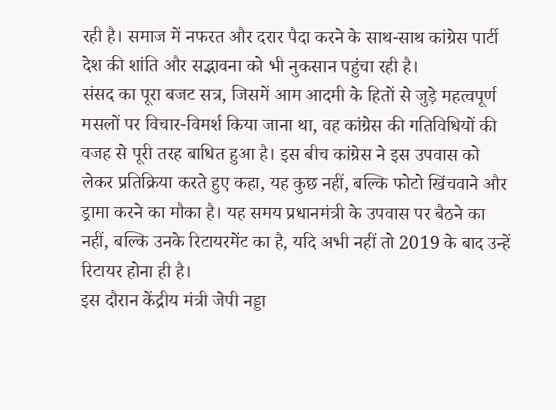रही है। समाज में नफरत और दरार पैदा करने के साथ-साथ कांग्रेस पार्टी देश की शांति और सद्भावना को भी नुकसान पहुंचा रही है।
संसद का पूरा बजट सत्र, जिसमें आम आदमी के हितों से जुड़े महत्वपूर्ण मसलों पर विचार-विमर्श किया जाना था, वह कांग्रेस की गतिविधियों की वजह से पूरी तरह बाधित हुआ है। इस बीच कांग्रेस ने इस उपवास को लेकर प्रतिक्रिया करते हुए कहा, यह कुछ नहीं, बल्कि फोटो खिंचवाने और ड्रामा करने का मौका है। यह समय प्रधानमंत्री के उपवास पर बैठने का नहीं, बल्कि उनके रिटायरमेंट का है, यदि अभी नहीं तो 2019 के बाद उन्हें रिटायर होना ही है।
इस दौरान केंद्रीय मंत्री जेपी नड्डा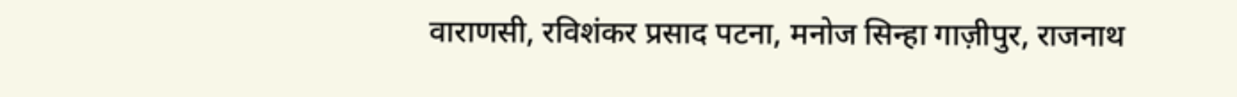वाराणसी, रविशंकर प्रसाद पटना, मनोज सिन्हा गाज़ीपुर, राजनाथ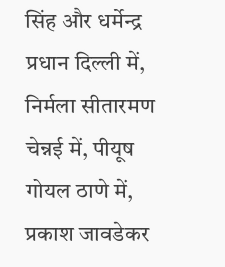सिंह और धर्मेन्द्र प्रधान दिल्ली में, निर्मला सीतारमण चेन्नई में, पीयूष गोयल ठाणे में, प्रकाश जावडेकर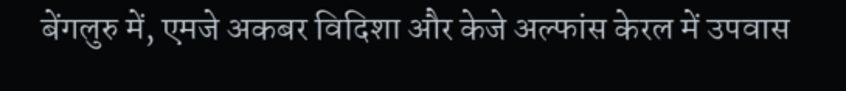बेंगलुरु में, एमजे अकबर विदिशा और केजे अल्फांस केरल में उपवास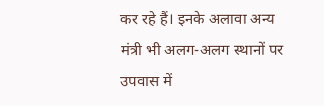कर रहे हैं। इनके अलावा अन्य मंत्री भी अलग-अलग स्थानों पर उपवास में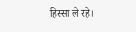हिस्सा ले रहे।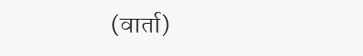(वार्ता)